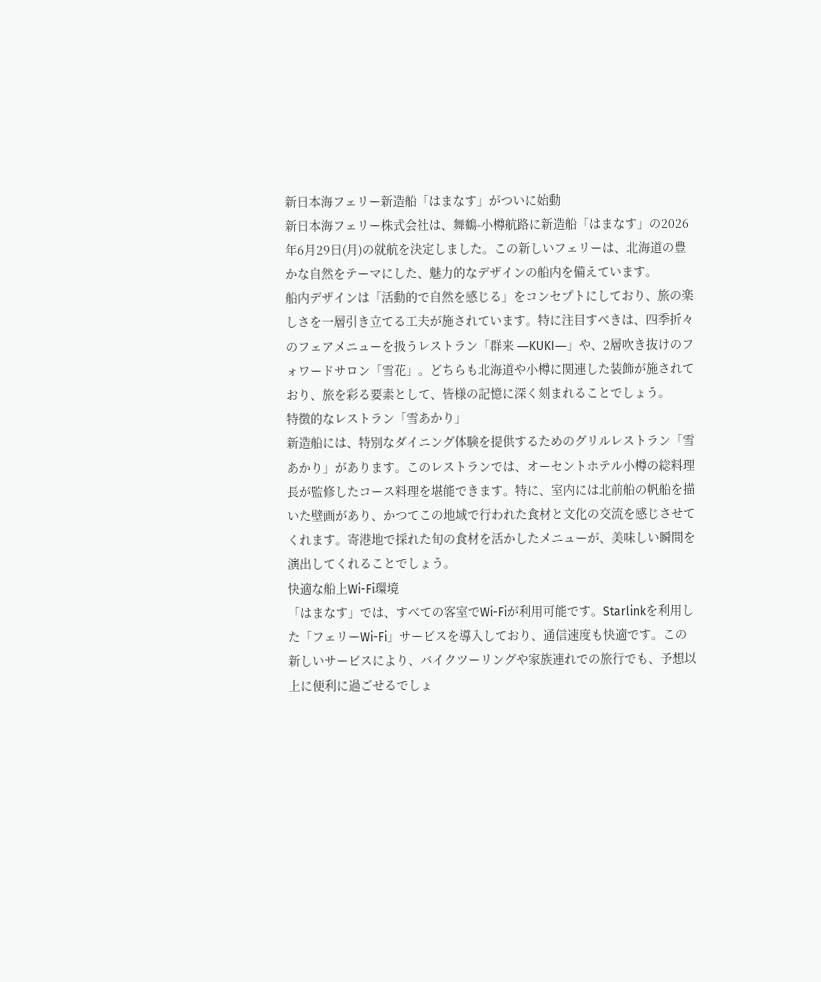新日本海フェリー新造船「はまなす」がついに始動
新日本海フェリー株式会社は、舞鶴-小樽航路に新造船「はまなす」の2026年6月29日(月)の就航を決定しました。この新しいフェリーは、北海道の豊かな自然をテーマにした、魅力的なデザインの船内を備えています。
船内デザインは「活動的で自然を感じる」をコンセプトにしており、旅の楽しさを一層引き立てる工夫が施されています。特に注目すべきは、四季折々のフェアメニューを扱うレストラン「群来 ―KUKI―」や、2層吹き抜けのフォワードサロン「雪花」。どちらも北海道や小樽に関連した装飾が施されており、旅を彩る要素として、皆様の記憶に深く刻まれることでしょう。
特徴的なレストラン「雪あかり」
新造船には、特別なダイニング体験を提供するためのグリルレストラン「雪あかり」があります。このレストランでは、オーセントホテル小樽の総料理長が監修したコース料理を堪能できます。特に、室内には北前船の帆船を描いた壁画があり、かつてこの地域で行われた食材と文化の交流を感じさせてくれます。寄港地で採れた旬の食材を活かしたメニューが、美味しい瞬間を演出してくれることでしょう。
快適な船上Wi-Fi環境
「はまなす」では、すべての客室でWi-Fiが利用可能です。Starlinkを利用した「フェリーWi-Fi」サービスを導入しており、通信速度も快適です。この新しいサービスにより、バイクツーリングや家族連れでの旅行でも、予想以上に便利に過ごせるでしょ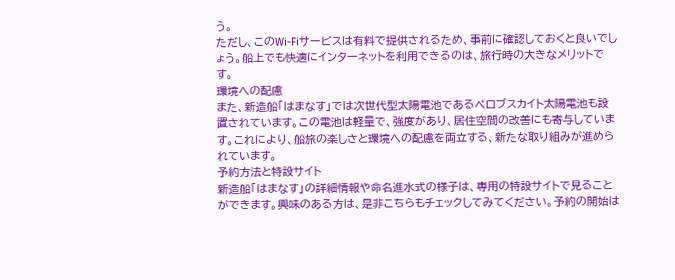う。
ただし、このWi-Fiサービスは有料で提供されるため、事前に確認しておくと良いでしょう。船上でも快適にインターネットを利用できるのは、旅行時の大きなメリットです。
環境への配慮
また、新造船「はまなす」では次世代型太陽電池であるペロブスカイト太陽電池も設置されています。この電池は軽量で、強度があり、居住空間の改善にも寄与しています。これにより、船旅の楽しさと環境への配慮を両立する、新たな取り組みが進められています。
予約方法と特設サイト
新造船「はまなす」の詳細情報や命名進水式の様子は、専用の特設サイトで見ることができます。興味のある方は、是非こちらもチェックしてみてください。予約の開始は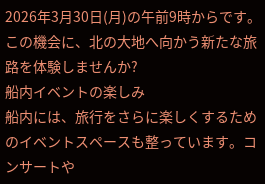2026年3月30日(月)の午前9時からです。この機会に、北の大地へ向かう新たな旅路を体験しませんか?
船内イベントの楽しみ
船内には、旅行をさらに楽しくするためのイベントスペースも整っています。コンサートや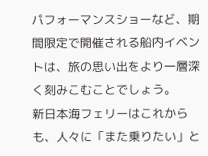パフォーマンスショーなど、期間限定で開催される船内イベントは、旅の思い出をより一層深く刻みこむことでしょう。
新日本海フェリーはこれからも、人々に「また乗りたい」と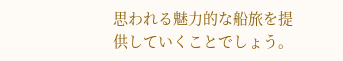思われる魅力的な船旅を提供していくことでしょう。